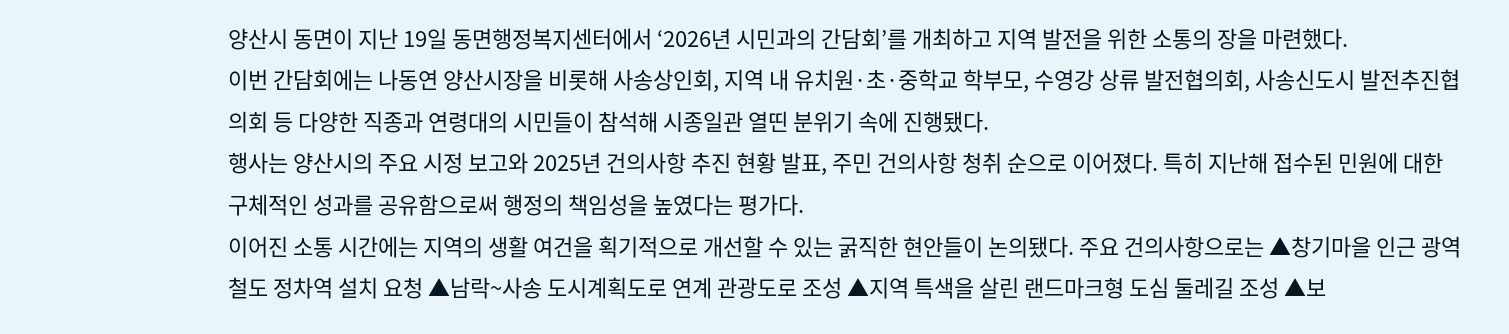양산시 동면이 지난 19일 동면행정복지센터에서 ‘2026년 시민과의 간담회’를 개최하고 지역 발전을 위한 소통의 장을 마련했다.
이번 간담회에는 나동연 양산시장을 비롯해 사송상인회, 지역 내 유치원·초·중학교 학부모, 수영강 상류 발전협의회, 사송신도시 발전추진협의회 등 다양한 직종과 연령대의 시민들이 참석해 시종일관 열띤 분위기 속에 진행됐다.
행사는 양산시의 주요 시정 보고와 2025년 건의사항 추진 현황 발표, 주민 건의사항 청취 순으로 이어졌다. 특히 지난해 접수된 민원에 대한 구체적인 성과를 공유함으로써 행정의 책임성을 높였다는 평가다.
이어진 소통 시간에는 지역의 생활 여건을 획기적으로 개선할 수 있는 굵직한 현안들이 논의됐다. 주요 건의사항으로는 ▲창기마을 인근 광역철도 정차역 설치 요청 ▲남락~사송 도시계획도로 연계 관광도로 조성 ▲지역 특색을 살린 랜드마크형 도심 둘레길 조성 ▲보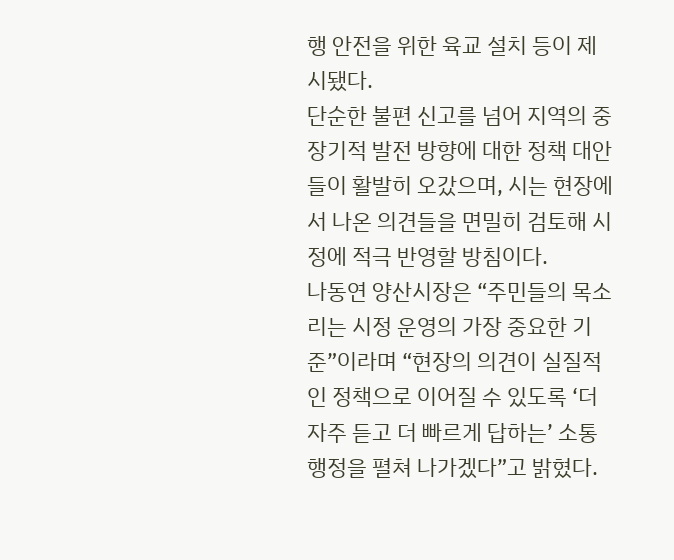행 안전을 위한 육교 설치 등이 제시됐다.
단순한 불편 신고를 넘어 지역의 중장기적 발전 방향에 대한 정책 대안들이 활발히 오갔으며, 시는 현장에서 나온 의견들을 면밀히 검토해 시정에 적극 반영할 방침이다.
나동연 양산시장은 “주민들의 목소리는 시정 운영의 가장 중요한 기준”이라며 “현장의 의견이 실질적인 정책으로 이어질 수 있도록 ‘더 자주 듣고 더 빠르게 답하는’ 소통 행정을 펼쳐 나가겠다”고 밝혔다.